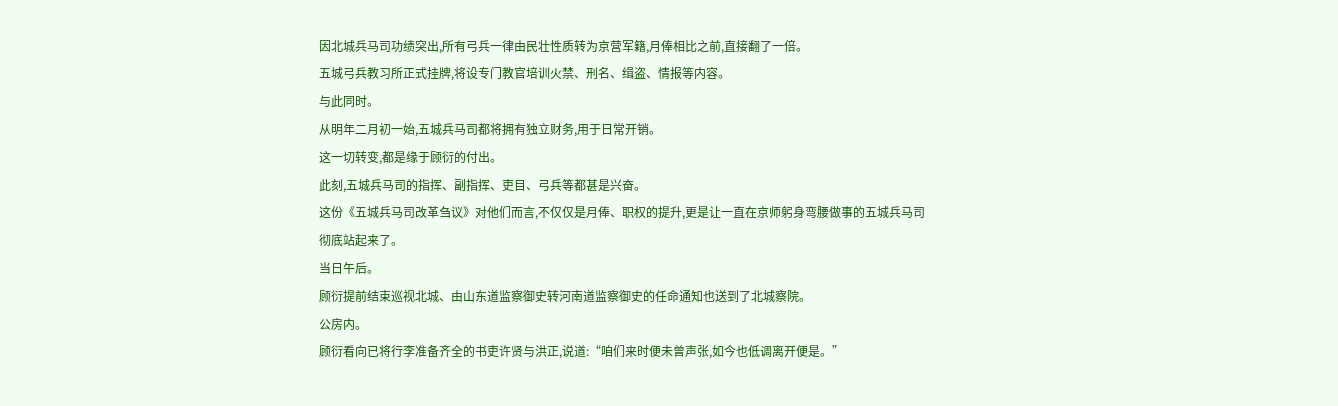因北城兵马司功绩突出,所有弓兵一律由民壮性质转为京营军籍,月俸相比之前,直接翻了一倍。
五城弓兵教习所正式挂牌,将设专门教官培训火禁、刑名、缉盗、情报等内容。
与此同时。
从明年二月初一始,五城兵马司都将拥有独立财务,用于日常开销。
这一切转变,都是缘于顾衍的付出。
此刻,五城兵马司的指挥、副指挥、吏目、弓兵等都甚是兴奋。
这份《五城兵马司改革刍议》对他们而言,不仅仅是月俸、职权的提升,更是让一直在京师躬身弯腰做事的五城兵马司彻底站起来了。
当日午后。
顾衍提前结束巡视北城、由山东道监察御史转河南道监察御史的任命通知也送到了北城察院。
公房内。
顾衍看向已将行李准备齐全的书吏许贤与洪正,说道:“咱们来时便未曾声张,如今也低调离开便是。”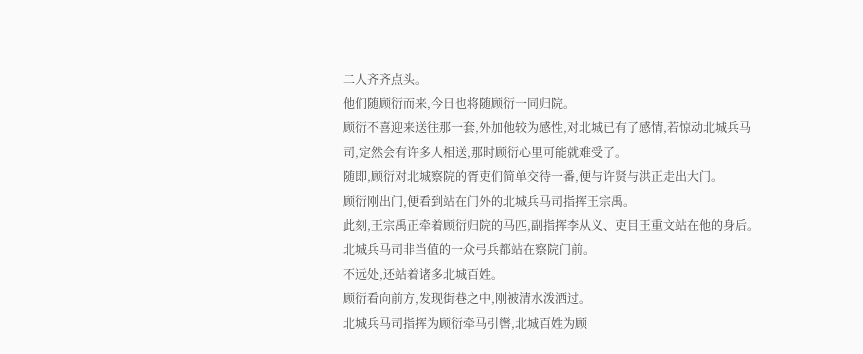二人齐齐点头。
他们随顾衍而来,今日也将随顾衍一同归院。
顾衍不喜迎来送往那一套,外加他较为感性,对北城已有了感情,若惊动北城兵马司,定然会有许多人相送,那时顾衍心里可能就难受了。
随即,顾衍对北城察院的胥吏们简单交待一番,便与许贤与洪正走出大门。
顾衍刚出门,便看到站在门外的北城兵马司指挥王宗禹。
此刻,王宗禹正牵着顾衍归院的马匹,副指挥李从义、吏目王重文站在他的身后。
北城兵马司非当值的一众弓兵都站在察院门前。
不远处,还站着诸多北城百姓。
顾衍看向前方,发现街巷之中,刚被清水泼洒过。
北城兵马司指挥为顾衍牵马引辔,北城百姓为顾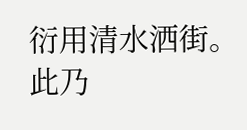衍用清水洒街。
此乃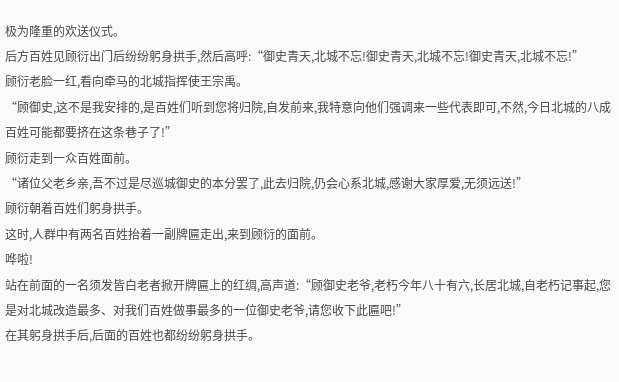极为隆重的欢送仪式。
后方百姓见顾衍出门后纷纷躬身拱手,然后高呼:“御史青天,北城不忘!御史青天,北城不忘!御史青天,北城不忘!”
顾衍老脸一红,看向牵马的北城指挥使王宗禹。
“顾御史,这不是我安排的,是百姓们听到您将归院,自发前来,我特意向他们强调来一些代表即可,不然,今日北城的八成百姓可能都要挤在这条巷子了!”
顾衍走到一众百姓面前。
“诸位父老乡亲,吾不过是尽巡城御史的本分罢了,此去归院,仍会心系北城,感谢大家厚爱,无须远送!”
顾衍朝着百姓们躬身拱手。
这时,人群中有两名百姓抬着一副牌匾走出,来到顾衍的面前。
哗啦!
站在前面的一名须发皆白老者掀开牌匾上的红绸,高声道:“顾御史老爷,老朽今年八十有六,长居北城,自老朽记事起,您是对北城改造最多、对我们百姓做事最多的一位御史老爷,请您收下此匾吧!”
在其躬身拱手后,后面的百姓也都纷纷躬身拱手。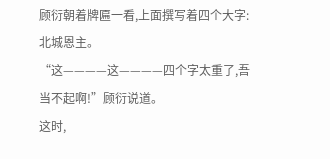顾衍朝着牌匾一看,上面撰写着四个大字:北城恩主。
“这————这————四个字太重了,吾当不起啊!”顾衍说道。
这时,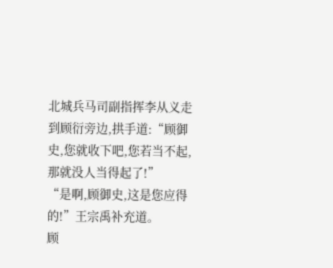北城兵马司副指挥李从义走到顾衍旁边,拱手道:“顾御史,您就收下吧,您若当不起,那就没人当得起了!”
“是啊,顾御史,这是您应得的!”王宗禹补充道。
顾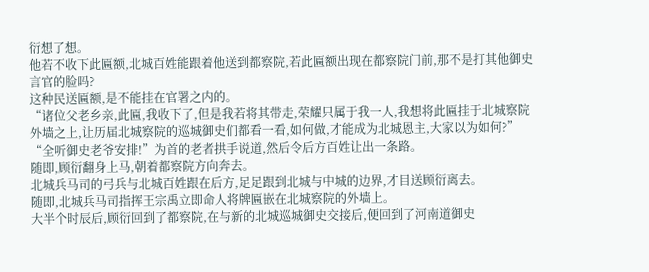衍想了想。
他若不收下此匾额,北城百姓能跟着他送到都察院,若此匾额出现在都察院门前,那不是打其他御史言官的脸吗?
这种民送匾额,是不能挂在官署之内的。
“诸位父老乡亲,此匾,我收下了,但是我若将其带走,荣耀只属于我一人,我想将此匾挂于北城察院外墙之上,让历届北城察院的巡城御史们都看一看,如何做,才能成为北城恩主,大家以为如何?”
“全听御史老爷安排!”为首的老者拱手说道,然后令后方百姓让出一条路。
随即,顾衍翻身上马,朝着都察院方向奔去。
北城兵马司的弓兵与北城百姓跟在后方,足足跟到北城与中城的边界,才目送顾衍离去。
随即,北城兵马司指挥王宗禹立即命人将牌匾嵌在北城察院的外墙上。
大半个时辰后,顾衍回到了都察院,在与新的北城巡城御史交接后,便回到了河南道御史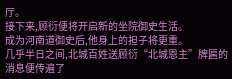厅。
接下来,顾衍便将开启新的坐院御史生活。
成为河南道御史后,他身上的担子将更重。
几乎半日之间,北城百姓送顾衍“北城恩主”牌匾的消息便传遍了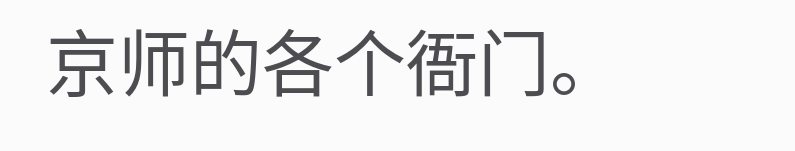京师的各个衙门。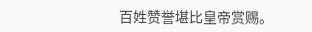百姓赞誉堪比皇帝赏赐。